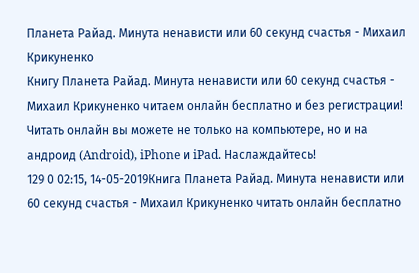Планета Райад. Минута ненависти или 60 секунд счастья - Михаил Крикуненко
Книгу Планета Райад. Минута ненависти или 60 секунд счастья - Михаил Крикуненко читаем онлайн бесплатно и без регистрации! Читать онлайн вы можете не только на компьютере, но и на андроид (Android), iPhone и iPad. Наслаждайтесь!
129 0 02:15, 14-05-2019Книга Планета Райад. Минута ненависти или 60 секунд счастья - Михаил Крикуненко читать онлайн бесплатно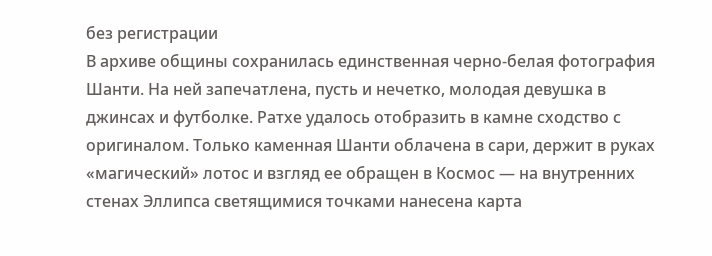без регистрации
В архиве общины сохранилась единственная черно-белая фотография Шанти. На ней запечатлена, пусть и нечетко, молодая девушка в джинсах и футболке. Ратхе удалось отобразить в камне сходство с оригиналом. Только каменная Шанти облачена в сари, держит в руках «магический» лотос и взгляд ее обращен в Космос — на внутренних стенах Эллипса светящимися точками нанесена карта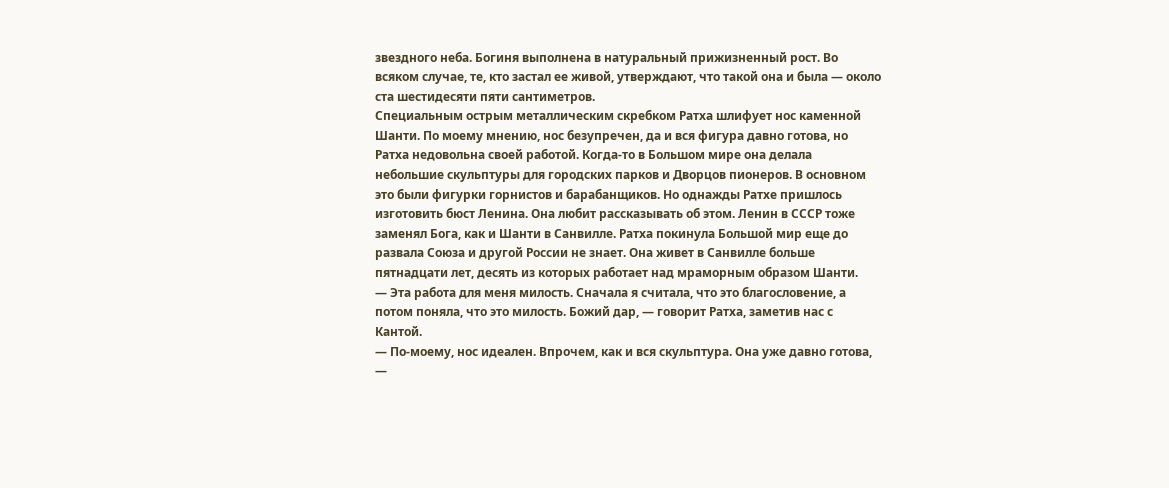звездного неба. Богиня выполнена в натуральный прижизненный рост. Во всяком случае, те, кто застал ее живой, утверждают, что такой она и была — около ста шестидесяти пяти сантиметров.
Специальным острым металлическим скребком Ратха шлифует нос каменной Шанти. По моему мнению, нос безупречен, да и вся фигура давно готова, но Ратха недовольна своей работой. Когда-то в Большом мире она делала небольшие скульптуры для городских парков и Дворцов пионеров. В основном это были фигурки горнистов и барабанщиков. Но однажды Ратхе пришлось изготовить бюст Ленина. Она любит рассказывать об этом. Ленин в СССР тоже заменял Бога, как и Шанти в Санвилле. Ратха покинула Большой мир еще до развала Союза и другой России не знает. Она живет в Санвилле больше пятнадцати лет, десять из которых работает над мраморным образом Шанти.
— Эта работа для меня милость. Сначала я считала, что это благословение, а потом поняла, что это милость. Божий дар, — говорит Ратха, заметив нас с Кантой.
— По-моему, нос идеален. Впрочем, как и вся скульптура. Она уже давно готова, —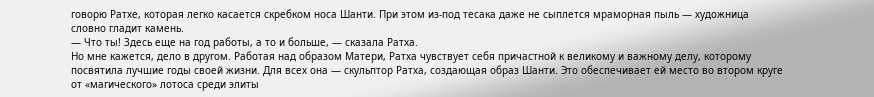говорю Ратхе, которая легко касается скребком носа Шанти. При этом из-под тесака даже не сыплется мраморная пыль — художница словно гладит камень.
— Что ты! Здесь еще на год работы, а то и больше, — сказала Ратха.
Но мне кажется, дело в другом. Работая над образом Матери, Ратха чувствует себя причастной к великому и важному делу, которому посвятила лучшие годы своей жизни. Для всех она — скульптор Ратха, создающая образ Шанти. Это обеспечивает ей место во втором круге от «магического» лотоса среди элиты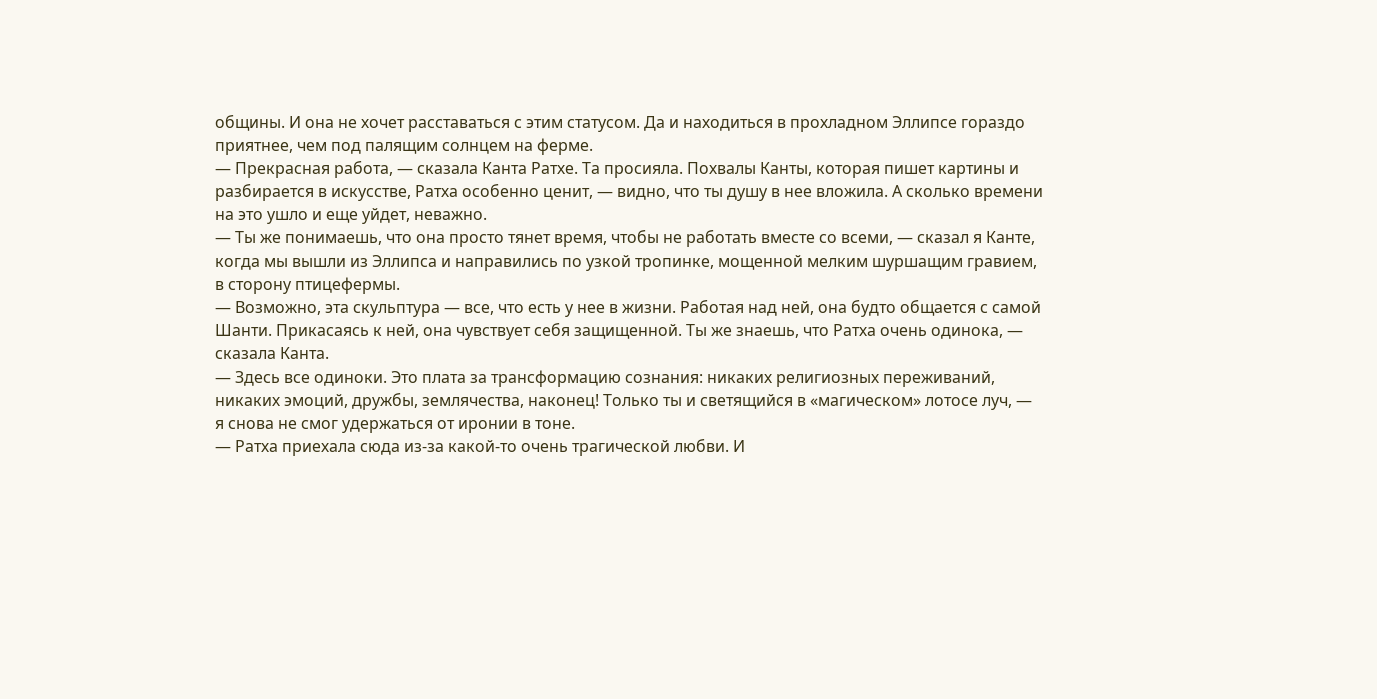общины. И она не хочет расставаться с этим статусом. Да и находиться в прохладном Эллипсе гораздо приятнее, чем под палящим солнцем на ферме.
— Прекрасная работа, — сказала Канта Ратхе. Та просияла. Похвалы Канты, которая пишет картины и разбирается в искусстве, Ратха особенно ценит, — видно, что ты душу в нее вложила. А сколько времени на это ушло и еще уйдет, неважно.
— Ты же понимаешь, что она просто тянет время, чтобы не работать вместе со всеми, — сказал я Канте, когда мы вышли из Эллипса и направились по узкой тропинке, мощенной мелким шуршащим гравием, в сторону птицефермы.
— Возможно, эта скульптура — все, что есть у нее в жизни. Работая над ней, она будто общается с самой Шанти. Прикасаясь к ней, она чувствует себя защищенной. Ты же знаешь, что Ратха очень одинока, — сказала Канта.
— Здесь все одиноки. Это плата за трансформацию сознания: никаких религиозных переживаний, никаких эмоций, дружбы, землячества, наконец! Только ты и светящийся в «магическом» лотосе луч, — я снова не смог удержаться от иронии в тоне.
— Ратха приехала сюда из-за какой-то очень трагической любви. И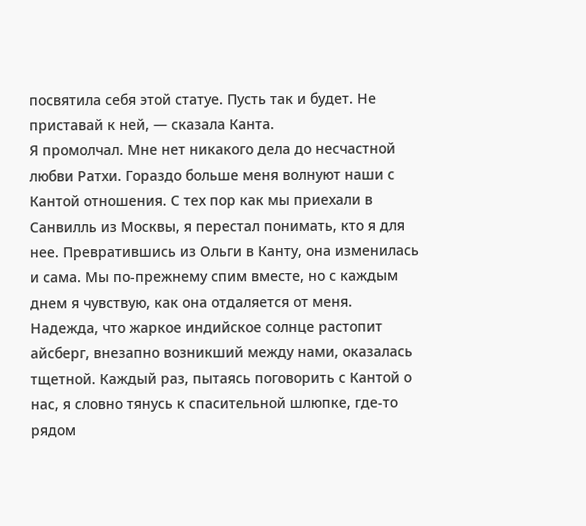посвятила себя этой статуе. Пусть так и будет. Не приставай к ней, — сказала Канта.
Я промолчал. Мне нет никакого дела до несчастной любви Ратхи. Гораздо больше меня волнуют наши с Кантой отношения. С тех пор как мы приехали в Санвилль из Москвы, я перестал понимать, кто я для нее. Превратившись из Ольги в Канту, она изменилась и сама. Мы по-прежнему спим вместе, но с каждым днем я чувствую, как она отдаляется от меня. Надежда, что жаркое индийское солнце растопит айсберг, внезапно возникший между нами, оказалась тщетной. Каждый раз, пытаясь поговорить с Кантой о нас, я словно тянусь к спасительной шлюпке, где-то рядом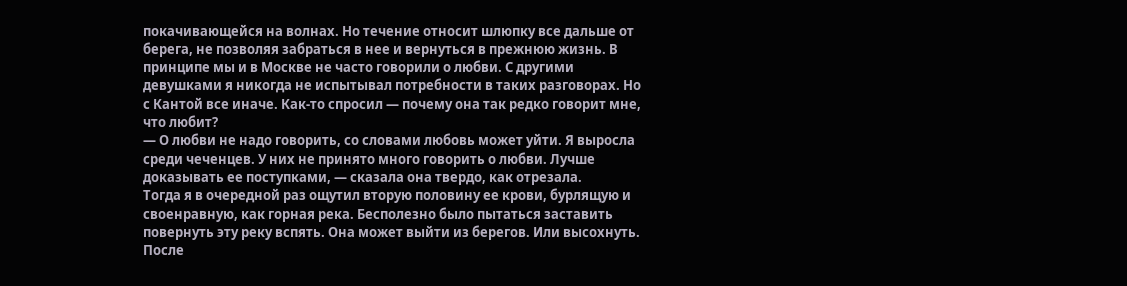покачивающейся на волнах. Но течение относит шлюпку все дальше от берега, не позволяя забраться в нее и вернуться в прежнюю жизнь. В принципе мы и в Москве не часто говорили о любви. С другими девушками я никогда не испытывал потребности в таких разговорах. Но с Кантой все иначе. Как-то спросил — почему она так редко говорит мне, что любит?
— О любви не надо говорить, со словами любовь может уйти. Я выросла среди чеченцев. У них не принято много говорить о любви. Лучше доказывать ее поступками, — сказала она твердо, как отрезала.
Тогда я в очередной раз ощутил вторую половину ее крови, бурлящую и своенравную, как горная река. Бесполезно было пытаться заставить повернуть эту реку вспять. Она может выйти из берегов. Или высохнуть. После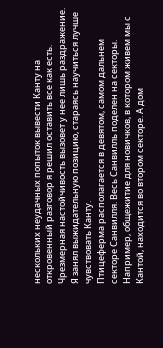нескольких неудачных попыток вывести Канту на откровенный разговор я решил оставить все как есть. Чрезмерная настойчивость вызовет у нее лишь раздражение. Я занял выжидательную позицию, стараясь научиться лучше чувствовать Канту.
Птицеферма располагается в девятом, самом дальнем секторе Санвилля. Весь Санвилль поделен на секторы. Например, общежитие для новичков, в котором живем мы с Кантой, находится во втором секторе. А дом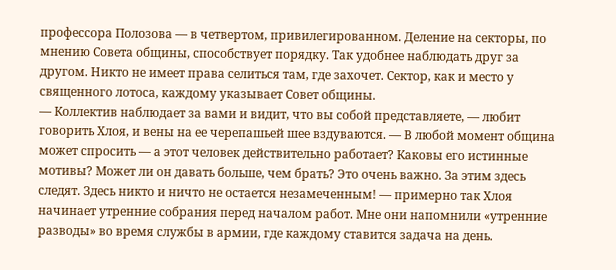профессора Полозова — в четвертом, привилегированном. Деление на секторы, по мнению Совета общины, способствует порядку. Так удобнее наблюдать друг за другом. Никто не имеет права селиться там, где захочет. Сектор, как и место у священного лотоса, каждому указывает Совет общины.
— Коллектив наблюдает за вами и видит, что вы собой представляете, — любит говорить Хлоя, и вены на ее черепашьей шее вздуваются. — В любой момент община может спросить — а этот человек действительно работает? Каковы его истинные мотивы? Может ли он давать больше, чем брать? Это очень важно. За этим здесь следят. Здесь никто и ничто не остается незамеченным! — примерно так Хлоя начинает утренние собрания перед началом работ. Мне они напомнили «утренние разводы» во время службы в армии, где каждому ставится задача на день.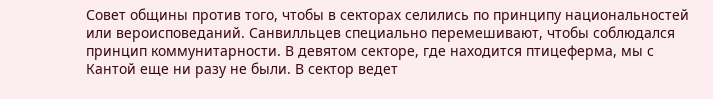Совет общины против того, чтобы в секторах селились по принципу национальностей или вероисповеданий. Санвилльцев специально перемешивают, чтобы соблюдался принцип коммунитарности. В девятом секторе, где находится птицеферма, мы с Кантой еще ни разу не были. В сектор ведет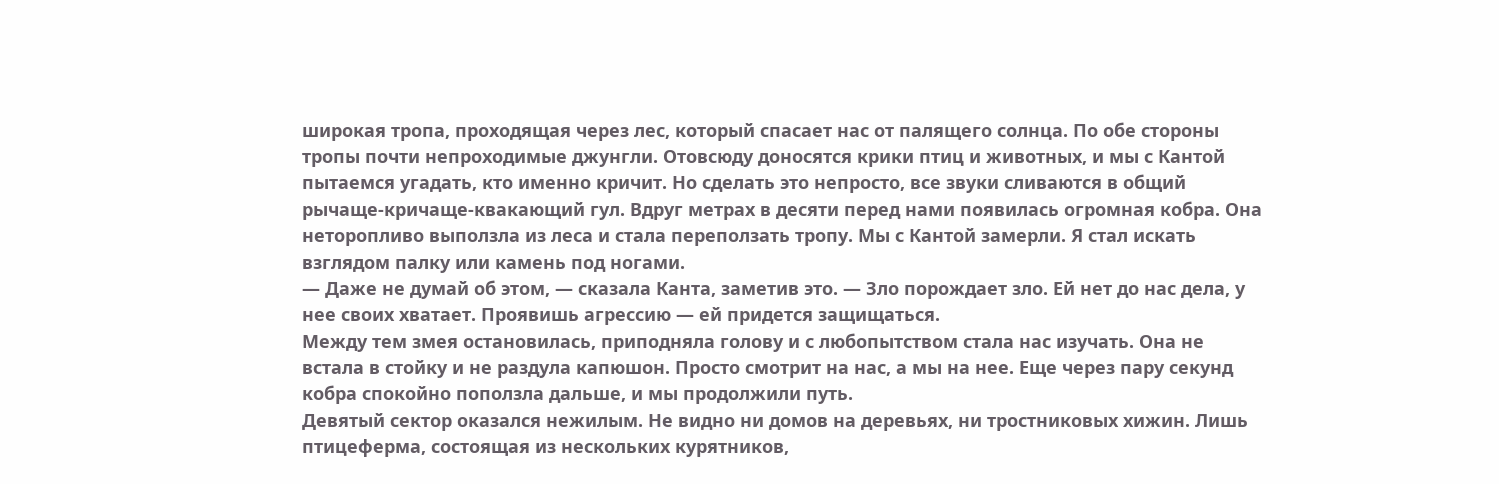широкая тропа, проходящая через лес, который спасает нас от палящего солнца. По обе стороны тропы почти непроходимые джунгли. Отовсюду доносятся крики птиц и животных, и мы с Кантой пытаемся угадать, кто именно кричит. Но сделать это непросто, все звуки сливаются в общий рычаще-кричаще-квакающий гул. Вдруг метрах в десяти перед нами появилась огромная кобра. Она неторопливо выползла из леса и стала переползать тропу. Мы с Кантой замерли. Я стал искать взглядом палку или камень под ногами.
— Даже не думай об этом, — сказала Канта, заметив это. — Зло порождает зло. Ей нет до нас дела, у нее своих хватает. Проявишь агрессию — ей придется защищаться.
Между тем змея остановилась, приподняла голову и с любопытством стала нас изучать. Она не встала в стойку и не раздула капюшон. Просто смотрит на нас, а мы на нее. Еще через пару секунд кобра спокойно поползла дальше, и мы продолжили путь.
Девятый сектор оказался нежилым. Не видно ни домов на деревьях, ни тростниковых хижин. Лишь птицеферма, состоящая из нескольких курятников,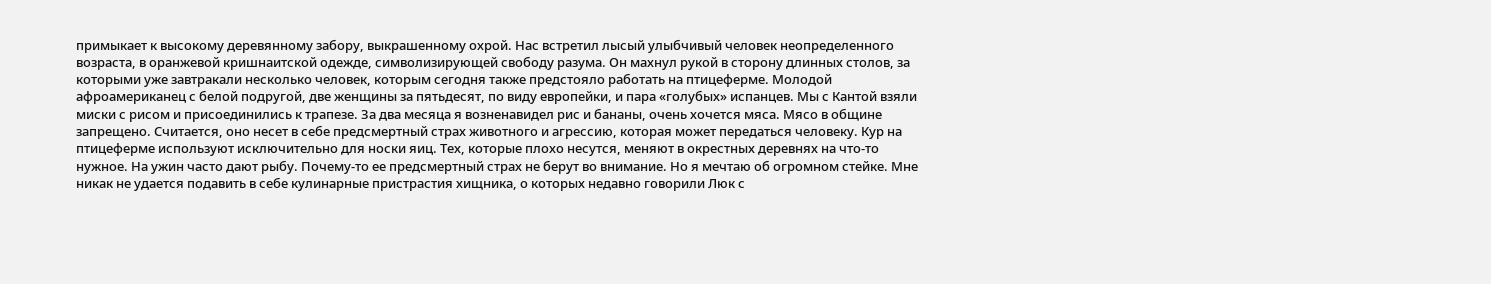примыкает к высокому деревянному забору, выкрашенному охрой. Нас встретил лысый улыбчивый человек неопределенного возраста, в оранжевой кришнаитской одежде, символизирующей свободу разума. Он махнул рукой в сторону длинных столов, за которыми уже завтракали несколько человек, которым сегодня также предстояло работать на птицеферме. Молодой афроамериканец с белой подругой, две женщины за пятьдесят, по виду европейки, и пара «голубых» испанцев. Мы с Кантой взяли миски с рисом и присоединились к трапезе. За два месяца я возненавидел рис и бананы, очень хочется мяса. Мясо в общине запрещено. Считается, оно несет в себе предсмертный страх животного и агрессию, которая может передаться человеку. Кур на птицеферме используют исключительно для носки яиц. Тех, которые плохо несутся, меняют в окрестных деревнях на что-то нужное. На ужин часто дают рыбу. Почему-то ее предсмертный страх не берут во внимание. Но я мечтаю об огромном стейке. Мне никак не удается подавить в себе кулинарные пристрастия хищника, о которых недавно говорили Люк с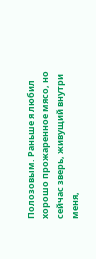Полозовым. Раньше я любил хорошо прожаренное мясо, но сейчас зверь, живущий внутри меня,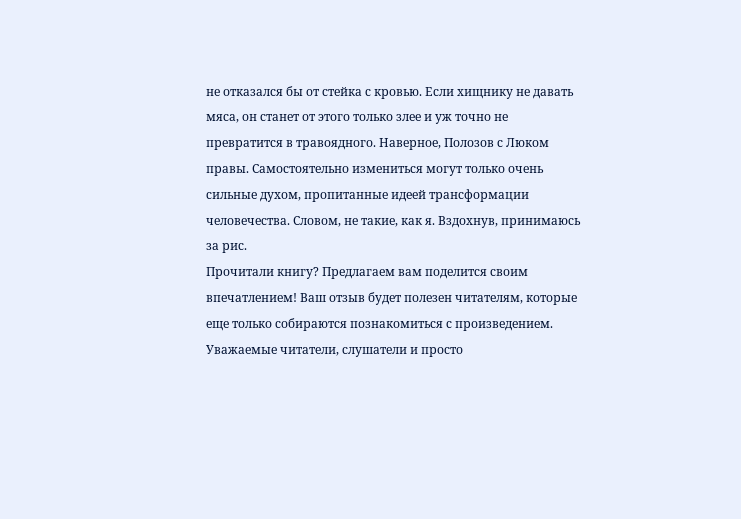не отказался бы от стейка с кровью. Если хищнику не давать мяса, он станет от этого только злее и уж точно не превратится в травоядного. Наверное, Полозов с Люком правы. Самостоятельно измениться могут только очень сильные духом, пропитанные идеей трансформации человечества. Словом, не такие, как я. Вздохнув, принимаюсь за рис.
Прочитали книгу? Предлагаем вам поделится своим впечатлением! Ваш отзыв будет полезен читателям, которые еще только собираются познакомиться с произведением.
Уважаемые читатели, слушатели и просто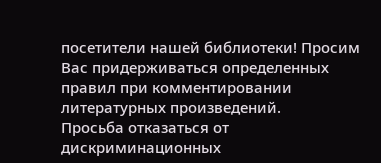посетители нашей библиотеки! Просим Вас придерживаться определенных правил при комментировании литературных произведений.
Просьба отказаться от дискриминационных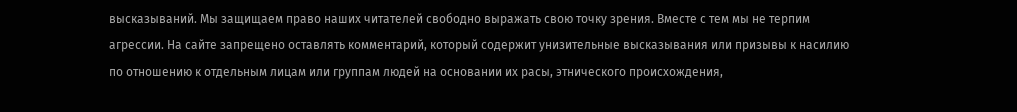высказываний. Мы защищаем право наших читателей свободно выражать свою точку зрения. Вместе с тем мы не терпим агрессии. На сайте запрещено оставлять комментарий, который содержит унизительные высказывания или призывы к насилию по отношению к отдельным лицам или группам людей на основании их расы, этнического происхождения,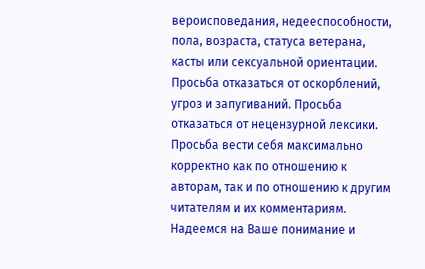вероисповедания, недееспособности, пола, возраста, статуса ветерана, касты или сексуальной ориентации. Просьба отказаться от оскорблений, угроз и запугиваний. Просьба отказаться от нецензурной лексики. Просьба вести себя максимально корректно как по отношению к авторам, так и по отношению к другим читателям и их комментариям.
Надеемся на Ваше понимание и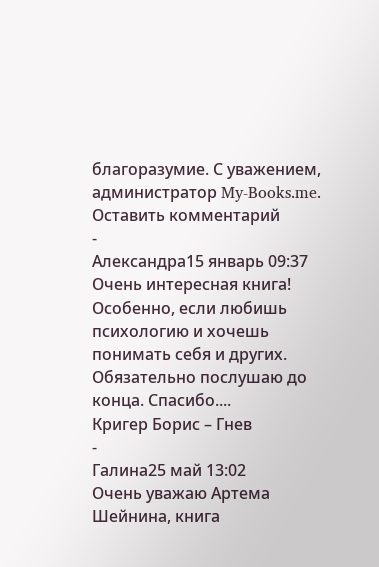благоразумие. С уважением, администратор My-Books.me.
Оставить комментарий
-
Александра15 январь 09:37
Очень интересная книга! Особенно, если любишь психологию и хочешь понимать себя и других. Обязательно послушаю до конца. Спасибо....
Кригер Борис – Гнев
-
Галина25 май 13:02
Очень уважаю Артема Шейнина, книга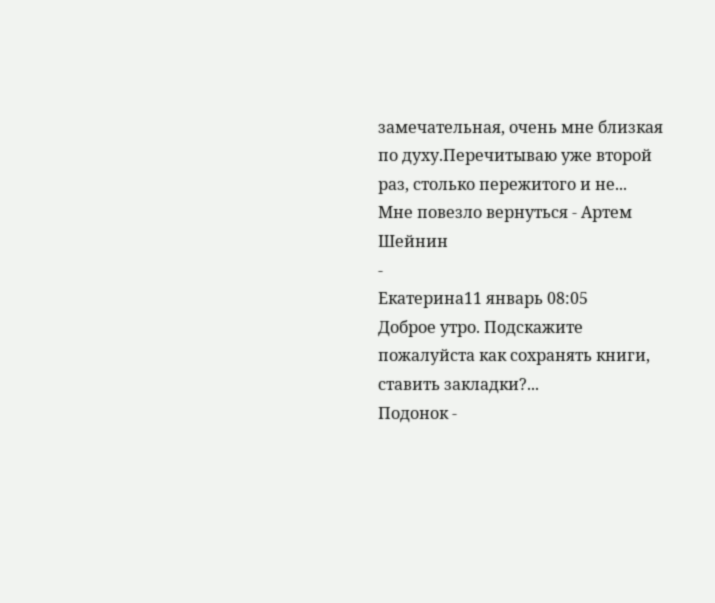замечательная, очень мне близкая по духу.Перечитываю уже второй раз, столько пережитого и не...
Мне повезло вернуться - Артем Шейнин
-
Екатерина11 январь 08:05
Доброе утро. Подскажите пожалуйста как сохранять книги, ставить закладки?...
Подонок -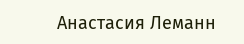Анастасия Леманн